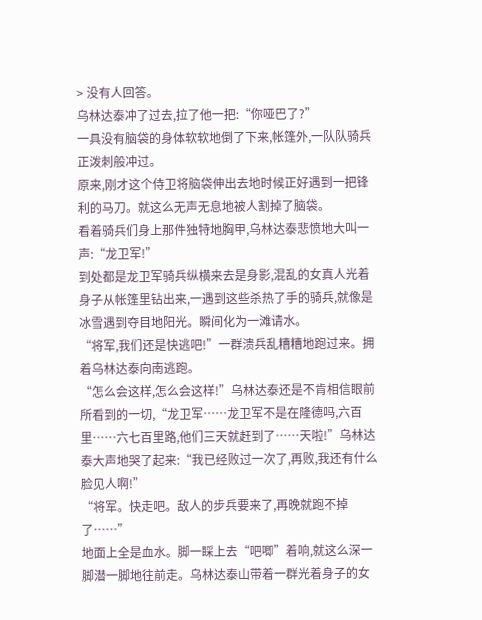> 没有人回答。
乌林达泰冲了过去,拉了他一把:“你哑巴了?”
一具没有脑袋的身体软软地倒了下来,帐篷外,一队队骑兵正泼刺般冲过。
原来,刚才这个侍卫将脑袋伸出去地时候正好遇到一把锋利的马刀。就这么无声无息地被人割掉了脑袋。
看着骑兵们身上那件独特地胸甲,乌林达泰悲愤地大叫一声:“龙卫军!”
到处都是龙卫军骑兵纵横来去是身影,混乱的女真人光着身子从帐篷里钻出来,一遇到这些杀热了手的骑兵,就像是冰雪遇到夺目地阳光。瞬间化为一滩请水。
“将军,我们还是快逃吧!”一群溃兵乱糟糟地跑过来。拥着乌林达泰向南逃跑。
“怎么会这样,怎么会这样!”乌林达泰还是不肯相信眼前所看到的一切,“龙卫军……龙卫军不是在隆德吗,六百里……六七百里路,他们三天就赶到了……天啦!”乌林达泰大声地哭了起来:“我已经败过一次了,再败,我还有什么脸见人啊!”
“将军。快走吧。敌人的步兵要来了,再晚就跑不掉了……”
地面上全是血水。脚一睬上去“吧唧”着响,就这么深一脚潜一脚地往前走。乌林达泰山带着一群光着身子的女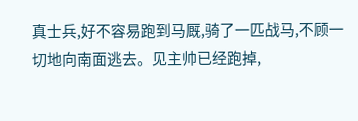真士兵,好不容易跑到马厩,骑了一匹战马,不顾一切地向南面逃去。见主帅已经跑掉,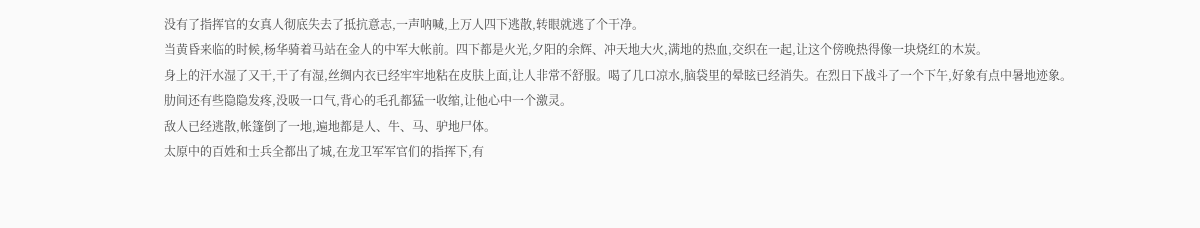没有了指挥官的女真人彻底失去了抵抗意志,一声呐喊,上万人四下逃散,转眼就逃了个干净。
当黄昏来临的时候,杨华骑着马站在金人的中军大帐前。四下都是火光,夕阳的余辉、冲天地大火,满地的热血,交织在一起,让这个傍晚热得像一块烧红的木炭。
身上的汗水湿了又干,干了有湿,丝绸内衣已经牢牢地粘在皮肤上面,让人非常不舒服。喝了几口凉水,脑袋里的晕眩已经消失。在烈日下战斗了一个下午,好象有点中暑地迹象。肋间还有些隐隐发疼,没吸一口气,背心的毛孔都猛一收缩,让他心中一个激灵。
敌人已经逃散,帐篷倒了一地,遍地都是人、牛、马、驴地尸体。
太原中的百姓和士兵全都出了城,在龙卫军军官们的指挥下,有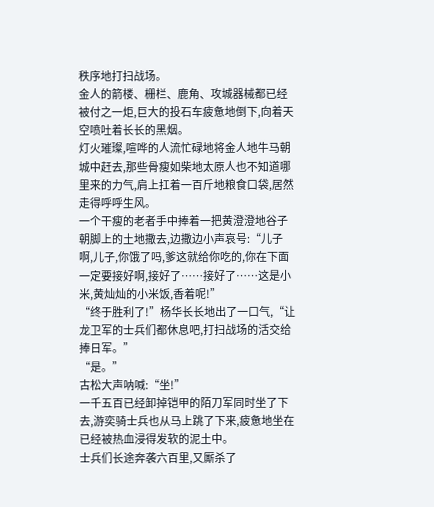秩序地打扫战场。
金人的箭楼、栅栏、鹿角、攻城器械都已经被付之一炬,巨大的投石车疲惫地倒下,向着天空喷吐着长长的黑烟。
灯火璀璨,喧哗的人流忙碌地将金人地牛马朝城中赶去,那些骨瘦如柴地太原人也不知道哪里来的力气,肩上扛着一百斤地粮食口袋,居然走得呼呼生风。
一个干瘦的老者手中捧着一把黄澄澄地谷子朝脚上的土地撒去,边撒边小声哀号:“儿子啊,儿子,你饿了吗,爹这就给你吃的,你在下面一定要接好啊,接好了……接好了……这是小米,黄灿灿的小米饭,香着呢!”
“终于胜利了!”杨华长长地出了一口气,“让龙卫军的士兵们都休息吧,打扫战场的活交给捧日军。”
“是。”
古松大声呐喊:“坐!”
一千五百已经卸掉铠甲的陌刀军同时坐了下去,游奕骑士兵也从马上跳了下来,疲惫地坐在已经被热血浸得发软的泥土中。
士兵们长途奔袭六百里,又厮杀了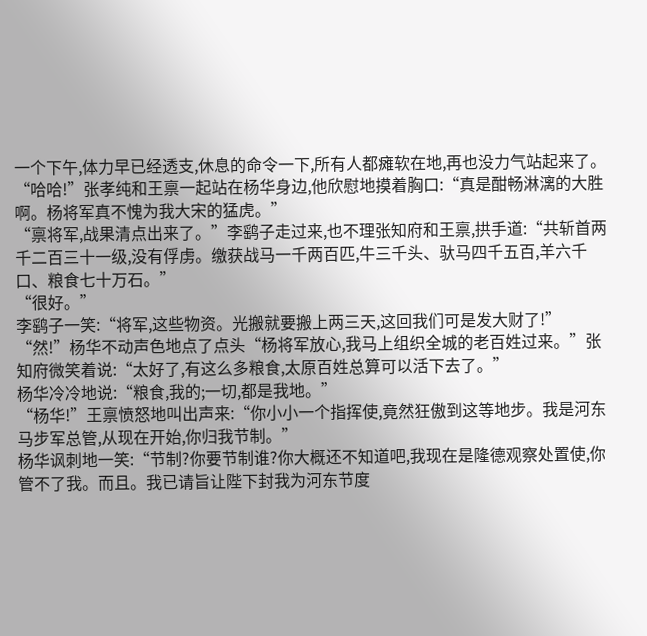一个下午,体力早已经透支,休息的命令一下,所有人都瘫软在地,再也没力气站起来了。
“哈哈!”张孝纯和王禀一起站在杨华身边,他欣慰地摸着胸口:“真是酣畅淋漓的大胜啊。杨将军真不愧为我大宋的猛虎。”
“禀将军,战果清点出来了。”李鹞子走过来,也不理张知府和王禀,拱手道:“共斩首两千二百三十一级,没有俘虏。缴获战马一千两百匹,牛三千头、驮马四千五百,羊六千口、粮食七十万石。”
“很好。”
李鹞子一笑:“将军,这些物资。光搬就要搬上两三天,这回我们可是发大财了!”
“然!”杨华不动声色地点了点头“杨将军放心,我马上组织全城的老百姓过来。”张知府微笑着说:“太好了,有这么多粮食,太原百姓总算可以活下去了。”
杨华冷冷地说:“粮食,我的;一切,都是我地。”
“杨华!”王禀愤怒地叫出声来:“你小小一个指挥使,竟然狂傲到这等地步。我是河东马步军总管,从现在开始,你归我节制。”
杨华讽刺地一笑:“节制?你要节制谁?你大概还不知道吧,我现在是隆德观察处置使,你管不了我。而且。我已请旨让陛下封我为河东节度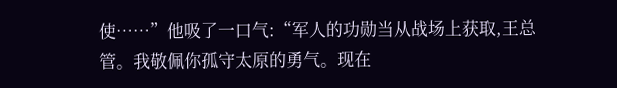使……”他吸了一口气:“军人的功勋当从战场上获取,王总管。我敬佩你孤守太原的勇气。现在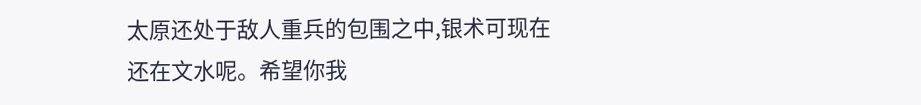太原还处于敌人重兵的包围之中,银术可现在还在文水呢。希望你我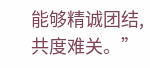能够精诚团结,共度难关。”